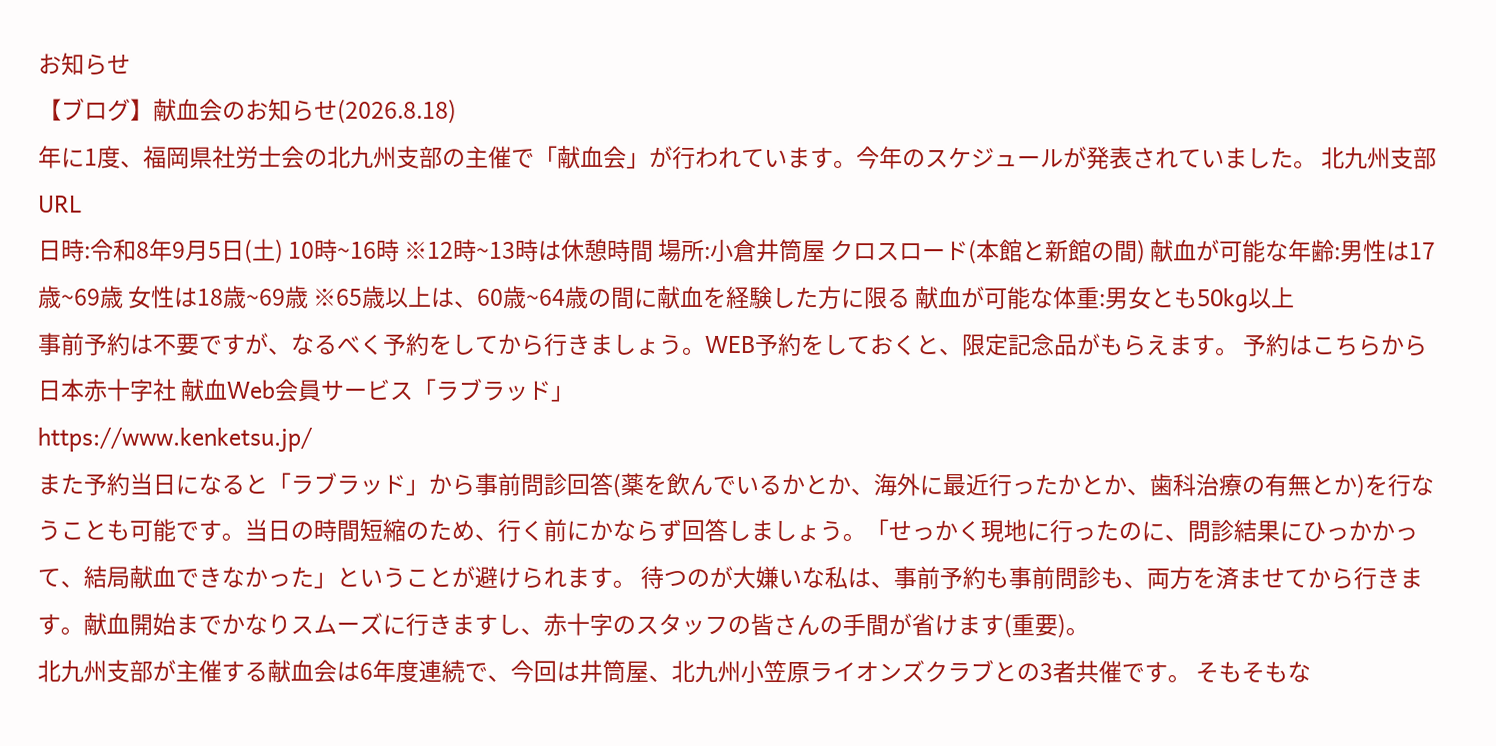お知らせ
【ブログ】献血会のお知らせ(2026.8.18)
年に1度、福岡県社労士会の北九州支部の主催で「献血会」が行われています。今年のスケジュールが発表されていました。 北九州支部URL
日時:令和8年9月5日(土) 10時~16時 ※12時~13時は休憩時間 場所:小倉井筒屋 クロスロード(本館と新館の間) 献血が可能な年齢:男性は17歳~69歳 女性は18歳~69歳 ※65歳以上は、60歳~64歳の間に献血を経験した方に限る 献血が可能な体重:男女とも50kg以上
事前予約は不要ですが、なるべく予約をしてから行きましょう。WEB予約をしておくと、限定記念品がもらえます。 予約はこちらから
日本赤十字社 献血Web会員サービス「ラブラッド」
https://www.kenketsu.jp/
また予約当日になると「ラブラッド」から事前問診回答(薬を飲んでいるかとか、海外に最近行ったかとか、歯科治療の有無とか)を行なうことも可能です。当日の時間短縮のため、行く前にかならず回答しましょう。「せっかく現地に行ったのに、問診結果にひっかかって、結局献血できなかった」ということが避けられます。 待つのが大嫌いな私は、事前予約も事前問診も、両方を済ませてから行きます。献血開始までかなりスムーズに行きますし、赤十字のスタッフの皆さんの手間が省けます(重要)。
北九州支部が主催する献血会は6年度連続で、今回は井筒屋、北九州小笠原ライオンズクラブとの3者共催です。 そもそもな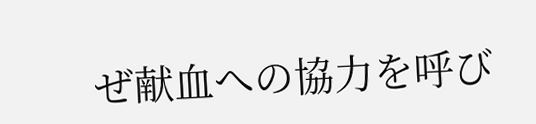ぜ献血への協力を呼び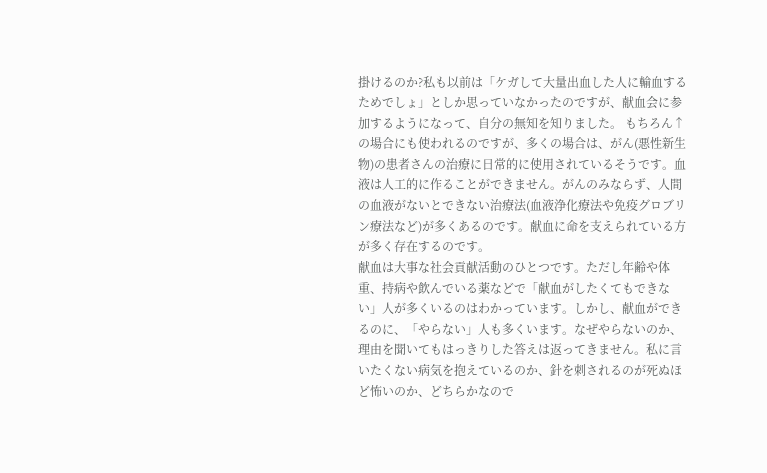掛けるのか?私も以前は「ケガして大量出血した人に輸血するためでしょ」としか思っていなかったのですが、献血会に参加するようになって、自分の無知を知りました。 もちろん↑の場合にも使われるのですが、多くの場合は、がん(悪性新生物)の患者さんの治療に日常的に使用されているそうです。血液は人工的に作ることができません。がんのみならず、人間の血液がないとできない治療法(血液浄化療法や免疫グロブリン療法など)が多くあるのです。献血に命を支えられている方が多く存在するのです。
献血は大事な社会貢献活動のひとつです。ただし年齢や体重、持病や飲んでいる薬などで「献血がしたくてもできない」人が多くいるのはわかっています。しかし、献血ができるのに、「やらない」人も多くいます。なぜやらないのか、理由を聞いてもはっきりした答えは返ってきません。私に言いたくない病気を抱えているのか、針を刺されるのが死ぬほど怖いのか、どちらかなので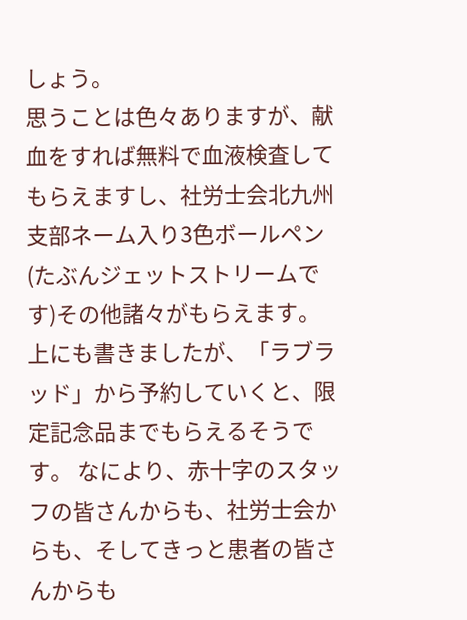しょう。
思うことは色々ありますが、献血をすれば無料で血液検査してもらえますし、社労士会北九州支部ネーム入り3色ボールペン(たぶんジェットストリームです)その他諸々がもらえます。上にも書きましたが、「ラブラッド」から予約していくと、限定記念品までもらえるそうです。 なにより、赤十字のスタッフの皆さんからも、社労士会からも、そしてきっと患者の皆さんからも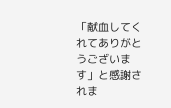「献血してくれてありがとうございます」と感謝されま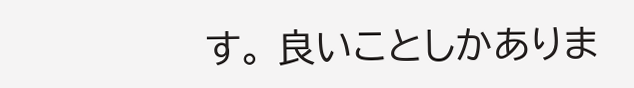す。 良いことしかありま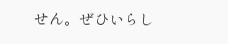せん。ぜひいらし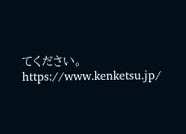てください。
https://www.kenketsu.jp/